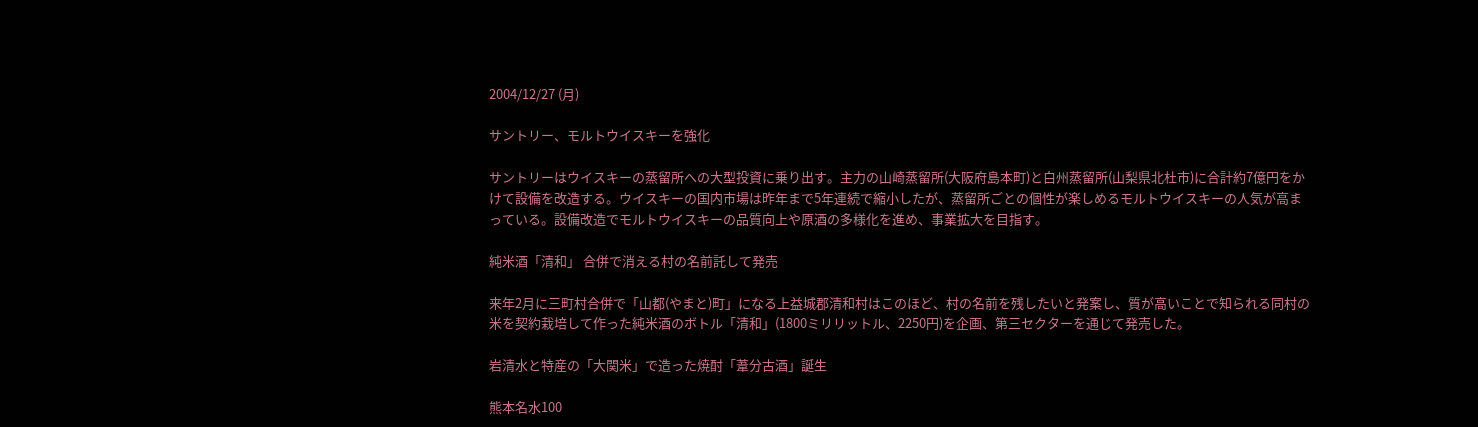2004/12/27 (月)

サントリー、モルトウイスキーを強化

サントリーはウイスキーの蒸留所への大型投資に乗り出す。主力の山崎蒸留所(大阪府島本町)と白州蒸留所(山梨県北杜市)に合計約7億円をかけて設備を改造する。ウイスキーの国内市場は昨年まで5年連続で縮小したが、蒸留所ごとの個性が楽しめるモルトウイスキーの人気が高まっている。設備改造でモルトウイスキーの品質向上や原酒の多様化を進め、事業拡大を目指す。

純米酒「清和」 合併で消える村の名前託して発売

来年2月に三町村合併で「山都(やまと)町」になる上益城郡清和村はこのほど、村の名前を残したいと発案し、質が高いことで知られる同村の米を契約栽培して作った純米酒のボトル「清和」(1800ミリリットル、2250円)を企画、第三セクターを通じて発売した。

岩清水と特産の「大関米」で造った焼酎「葦分古酒」誕生

熊本名水100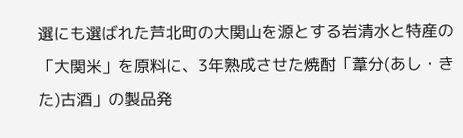選にも選ばれた芦北町の大関山を源とする岩清水と特産の「大関米」を原料に、3年熟成させた焼酎「葦分(あし・きた)古酒」の製品発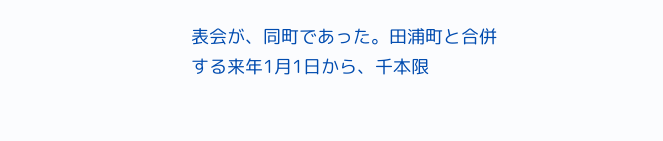表会が、同町であった。田浦町と合併する来年1月1日から、千本限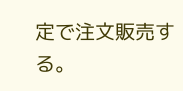定で注文販売する。